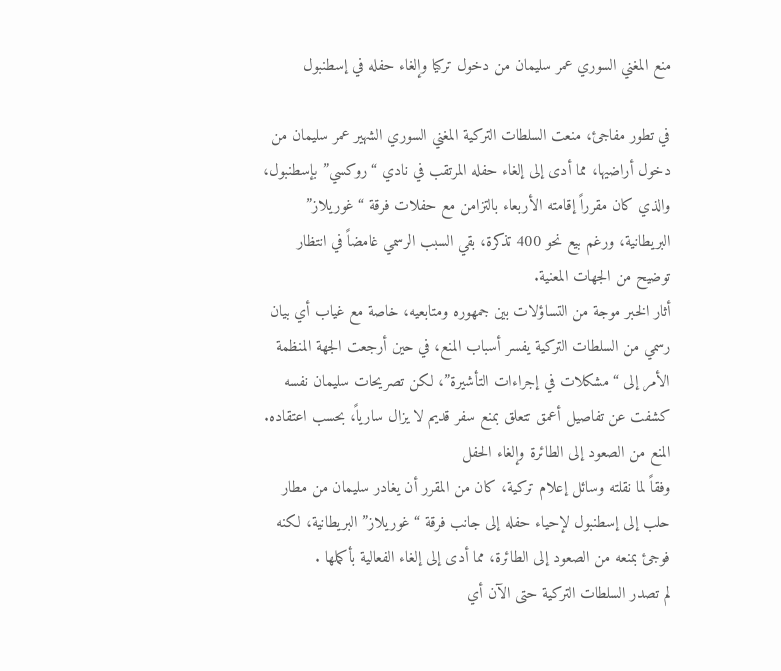منع المغني السوري عمر سليمان من دخول تركيا وإلغاء حفله في إسطنبول

في تطور مفاجئ، منعت السلطات التركية المغني السوري الشهير عمر سليمان من دخول أراضيها، مما أدى إلى إلغاء حفله المرتقب في نادي “روكسي” بإسطنبول، والذي كان مقرراً إقامته الأربعاء بالتزامن مع حفلات فرقة “غوريلاز” البريطانية، ورغم بيع نحو 400 تذكرة، بقي السبب الرسمي غامضاً في انتظار توضيح من الجهات المعنية.
أثار الخبر موجة من التساؤلات بين جمهوره ومتابعيه، خاصة مع غياب أي بيان رسمي من السلطات التركية يفسر أسباب المنع، في حين أرجعت الجهة المنظمة الأمر إلى “مشكلات في إجراءات التأشيرة”، لكن تصريحات سليمان نفسه كشفت عن تفاصيل أعمق تتعلق بمنع سفر قديم لا يزال سارياً، بحسب اعتقاده.
المنع من الصعود إلى الطائرة وإلغاء الحفل
وفقاً لما نقلته وسائل إعلام تركية، كان من المقرر أن يغادر سليمان من مطار حلب إلى إسطنبول لإحياء حفله إلى جانب فرقة “غوريلاز” البريطانية، لكنه فوجئ بمنعه من الصعود إلى الطائرة، مما أدى إلى إلغاء الفعالية بأكملها .
لم تصدر السلطات التركية حتى الآن أي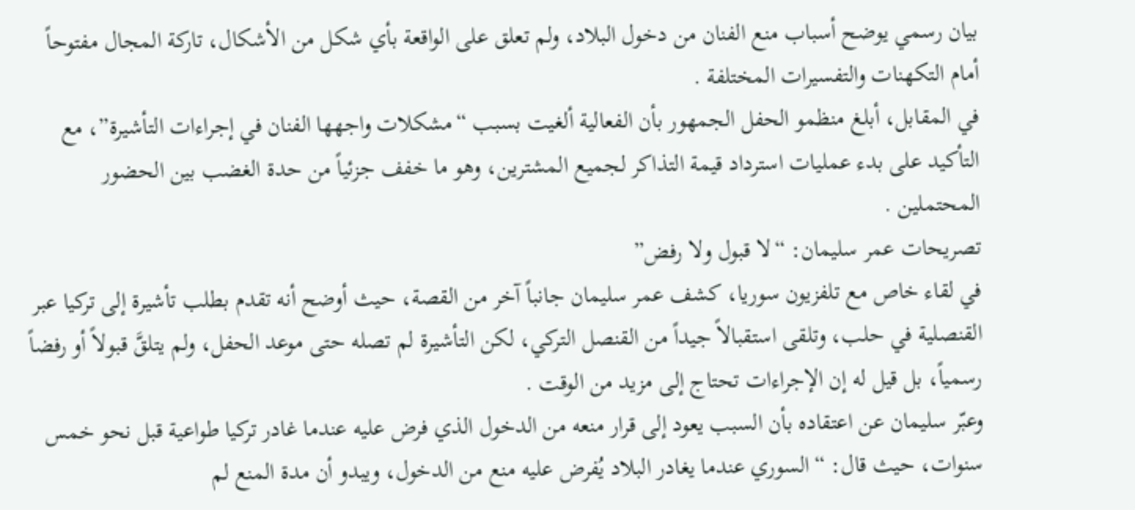بيان رسمي يوضح أسباب منع الفنان من دخول البلاد، ولم تعلق على الواقعة بأي شكل من الأشكال، تاركة المجال مفتوحاً أمام التكهنات والتفسيرات المختلفة .
في المقابل، أبلغ منظمو الحفل الجمهور بأن الفعالية ألغيت بسبب “مشكلات واجهها الفنان في إجراءات التأشيرة”، مع التأكيد على بدء عمليات استرداد قيمة التذاكر لجميع المشترين، وهو ما خفف جزئياً من حدة الغضب بين الحضور المحتملين .
تصريحات عمر سليمان: “لا قبول ولا رفض”
في لقاء خاص مع تلفزيون سوريا، كشف عمر سليمان جانباً آخر من القصة، حيث أوضح أنه تقدم بطلب تأشيرة إلى تركيا عبر القنصلية في حلب، وتلقى استقبالاً جيداً من القنصل التركي، لكن التأشيرة لم تصله حتى موعد الحفل، ولم يتلقَّ قبولاً أو رفضاً رسمياً، بل قيل له إن الإجراءات تحتاج إلى مزيد من الوقت .
وعبّر سليمان عن اعتقاده بأن السبب يعود إلى قرار منعه من الدخول الذي فرض عليه عندما غادر تركيا طواعية قبل نحو خمس سنوات، حيث قال: “السوري عندما يغادر البلاد يُفرض عليه منع من الدخول، ويبدو أن مدة المنع لم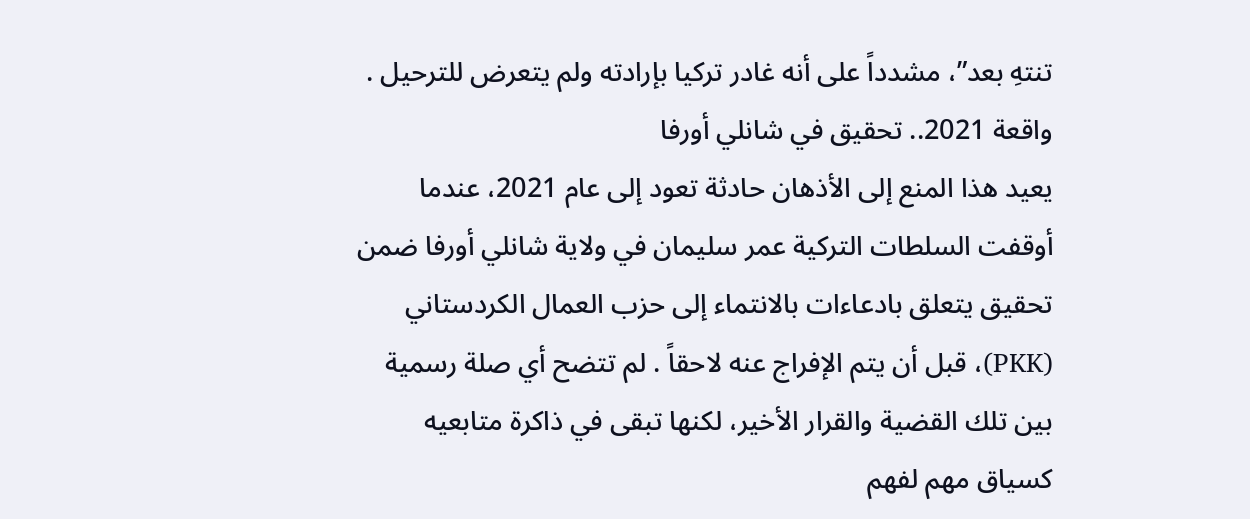تنتهِ بعد”، مشدداً على أنه غادر تركيا بإرادته ولم يتعرض للترحيل .
واقعة 2021.. تحقيق في شانلي أورفا
يعيد هذا المنع إلى الأذهان حادثة تعود إلى عام 2021، عندما أوقفت السلطات التركية عمر سليمان في ولاية شانلي أورفا ضمن تحقيق يتعلق بادعاءات بالانتماء إلى حزب العمال الكردستاني (PKK)، قبل أن يتم الإفراج عنه لاحقاً . لم تتضح أي صلة رسمية بين تلك القضية والقرار الأخير، لكنها تبقى في ذاكرة متابعيه كسياق مهم لفهم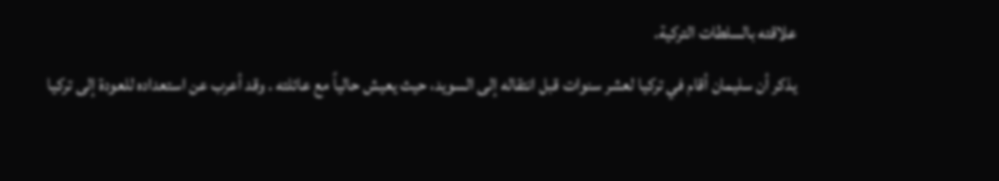علاقته بالسلطات التركية.
يذكر أن سليمان أقام في تركيا لعشر سنوات قبل انتقاله إلى السويد، حيث يعيش حالياً مع عائلته . وقد أعرب عن استعداده للعودة إلى تركيا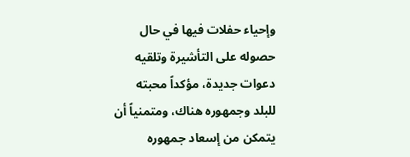وإحياء حفلات فيها في حال حصوله على التأشيرة وتلقيه دعوات جديدة، مؤكداً محبته للبلد وجمهوره هناك، ومتمنياً أن يتمكن من إسعاد جمهوره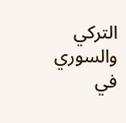التركي والسوري في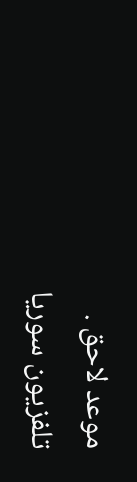موعد لاحق .
تلفزيون سوريا